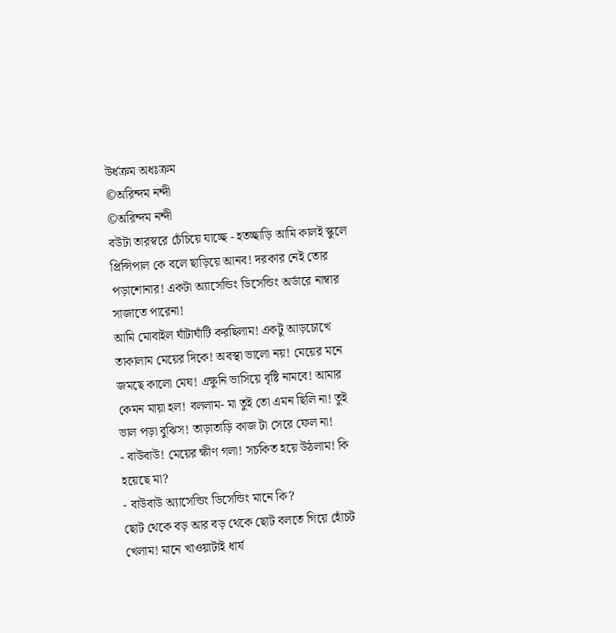উর্ধক্রম অধঃক্রম
©অরিন্দম নন্দী
©অরিন্দম নন্দী
বউটা তারস্বরে চেঁচিয়ে যাচ্ছে - হতচ্ছাড়ি আমি কালই স্কুলে প্রিন্সিপাল কে বলে ছাড়িয়ে আনব! দরকার নেই তোর পড়াশোনার! একটা অ্যাসেন্ডিং ডিসেন্ডিং অর্ডারে নাম্বার সাজাতে পারেনা!
আমি মোবাইল ঘাঁটাঘাঁটি করছিলাম! একটু আড়চোখে তাকালাম মেয়ের দিকে! অবস্থা ভালো নয়! মেয়ের মনে জমছে কালো মেঘ! এক্ষুনি ভাসিয়ে বৃষ্টি নামবে! আমার কেমন মায়া হল! বললাম- মা তুই তো এমন ছিলি না! তুই ভাল পড়া বুঝিস! তাড়াতাড়ি কাজ টা সেরে ফেল না!
- বাউবাউ! মেয়ের ক্ষীণ গলা! সচকিত হয়ে উঠলাম! কি হয়েছে মা?
- বাউবাউ অ্যাসেন্ডিং ডিসেন্ডিং মানে কি?
ছোট থেকে বড় আর বড় থেকে ছোট বলতে গিয়ে হোঁচট খেলাম! মানে খাওয়াটাই ধার্য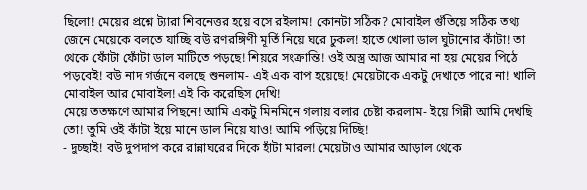ছিলো! মেয়ের প্রশ্নে ট্যারা শিবনেত্তর হয়ে বসে রইলাম! কোনটা সঠিক? মোবাইল গুঁতিয়ে সঠিক তথ্য জেনে মেয়েকে বলতে যাচ্ছি বউ রণরঙ্গিণী মূর্তি নিয়ে ঘরে ঢুকল! হাতে খোলা ডাল ঘুটানোর কাঁটা! তা থেকে ফোঁটা ফোঁটা ডাল মাটিতে পড়ছে! শিয়রে সংক্রান্তি! ওই অস্ত্র আজ আমার না হয় মেয়ের পিঠে পড়বেই! বউ নাদ গর্জনে বলছে শুনলাম- এই এক বাপ হয়েছে! মেয়েটাকে একটু দেখাতে পারে না! খালি মোবাইল আর মোবাইল! এই কি করেছিস দেখি!
মেয়ে ততক্ষণে আমার পিছনে! আমি একটু মিনমিনে গলায় বলার চেষ্টা করলাম- ইয়ে গিন্নী আমি দেখছি তো! তুমি ওই কাঁটা ইয়ে মানে ডাল নিয়ে যাও! আমি পড়িয়ে দিচ্ছি!
- দুচ্ছাই! বউ দুপদাপ করে রান্নাঘরের দিকে হাঁটা মারল! মেয়েটাও আমার আড়াল থেকে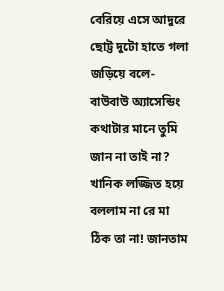বেরিয়ে এসে আদুরে ছোট্ট দুটো হাতে গলা জড়িয়ে বলে- বাউবাউ অ্যাসেন্ডিং কথাটার মানে তুমি জান না তাই না? খানিক লজ্জিত হয়ে বললাম না রে মা ঠিক তা না! জানতাম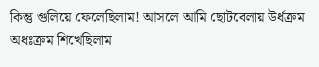কিন্তু গুলিয়ে ফেলেছিলাম! আসলে আমি ছোটবেলায় উর্ধক্রম অধঃক্রম শিখেছিলাম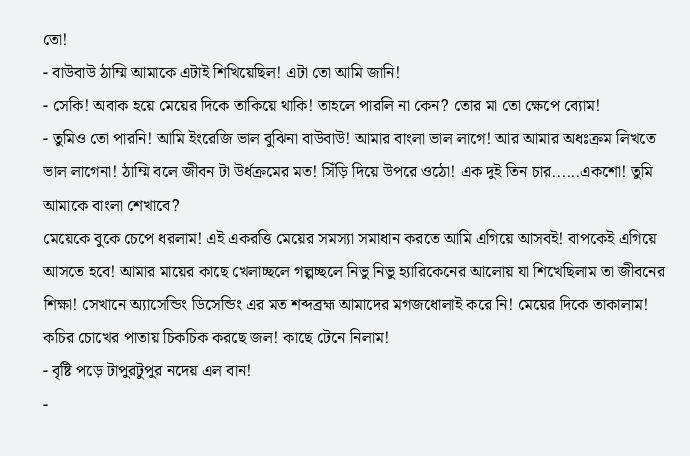তো!
- বাউবাউ ঠাম্মি আমাকে এটাই শিখিয়েছিল! এটা তো আমি জানি!
- সেকি! অবাক হয়ে মেয়ের দিকে তাকিয়ে থাকি! তাহলে পারলি না কেন? তোর মা তো ক্ষেপে ব্যোম!
- তুমিও তো পারনি! আমি ইংরেজি ভাল বুঝিনা বাউবাউ! আমার বাংলা ভাল লাগে! আর আমার অধঃক্রম লিখতে ভাল লাগেনা! ঠাম্মি বলে জীবন টা উর্ধক্রমের মত! সিঁড়ি দিয়ে উপরে ওঠো! এক দুই তিন চার......একশো! তুমি আমাকে বাংলা শেখাবে?
মেয়েকে বুকে চেপে ধরলাম! এই একরত্তি মেয়ের সমস্যা সমাধান করতে আমি এগিয়ে আসবই! বাপকেই এগিয়ে আসতে হবে! আমার মায়ের কাছে খেলাচ্ছলে গল্পচ্ছলে নিভু নিভু হ্যারিকেনের আলোয় যা শিখেছিলাম তা জীবনের শিক্ষা! সেখানে অ্যাসেন্ডিং ডিসেন্ডিং এর মত শব্দব্রহ্ম আমাদের মগজধোলাই করে নি! মেয়ের দিকে তাকালাম! কচির চোখের পাতায় চিকচিক করছে জল! কাছে টেনে নিলাম!
- বৃষ্টি পড়ে টাপুরটুপুর নদেয় এল বান!
-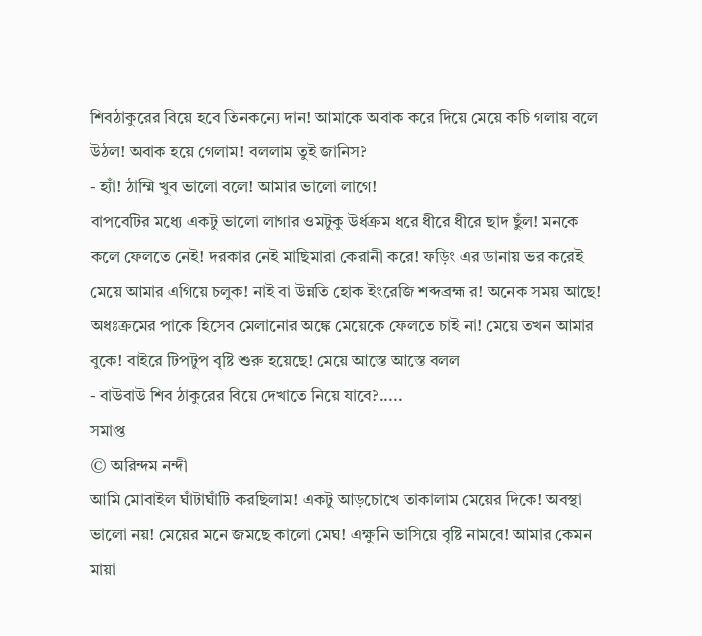শিবঠাকুরের বিয়ে হবে তিনকন্যে দান! আমাকে অবাক করে দিয়ে মেয়ে কচি গলায় বলে উঠল! অবাক হয়ে গেলাম! বললাম তুই জানিস?
- হ্যাঁ! ঠাম্মি খুব ভালো বলে! আমার ভালো লাগে!
বাপবেটির মধ্যে একটু ভালো লাগার ওমটুকু উর্ধক্রম ধরে ধীরে ধীরে ছাদ ছুঁল! মনকে কলে ফেলতে নেই! দরকার নেই মাছিমারা কেরানী করে! ফড়িং এর ডানায় ভর করেই মেয়ে আমার এগিয়ে চলুক! নাই বা উন্নতি হোক ইংরেজি শব্দব্রহ্ম র! অনেক সময় আছে! অধঃক্রমের পাকে হিসেব মেলানোর অঙ্কে মেয়েকে ফেলতে চাই না! মেয়ে তখন আমার বুকে! বাইরে টিপটুপ বৃষ্টি শুরু হয়েছে! মেয়ে আস্তে আস্তে বলল
- বাউবাউ শিব ঠাকুরের বিয়ে দেখাতে নিয়ে যাবে?.....
সমাপ্ত
© অরিন্দম নন্দী
আমি মোবাইল ঘাঁটাঘাঁটি করছিলাম! একটু আড়চোখে তাকালাম মেয়ের দিকে! অবস্থা ভালো নয়! মেয়ের মনে জমছে কালো মেঘ! এক্ষুনি ভাসিয়ে বৃষ্টি নামবে! আমার কেমন মায়া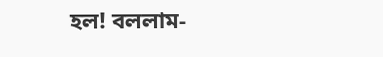হল! বললাম-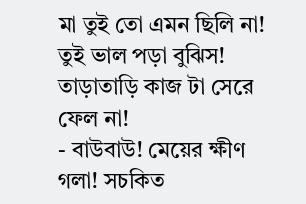মা তুই তো এমন ছিলি না! তুই ভাল পড়া বুঝিস! তাড়াতাড়ি কাজ টা সেরে ফেল না!
- বাউবাউ! মেয়ের ক্ষীণ গলা! সচকিত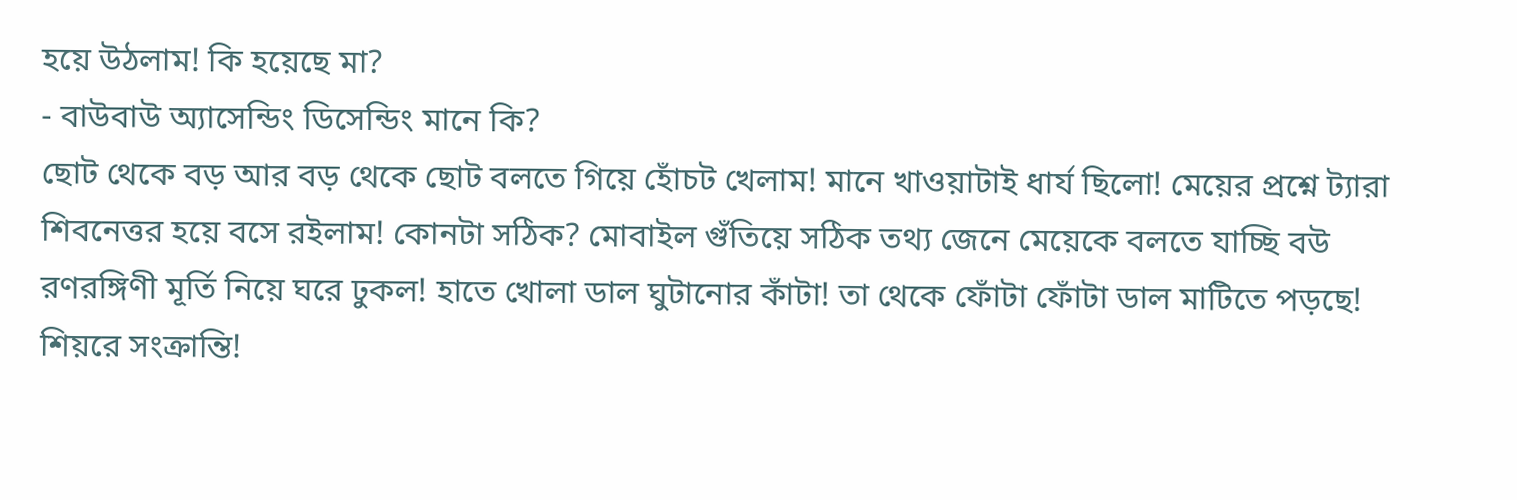হয়ে উঠলাম! কি হয়েছে মা?
- বাউবাউ অ্যাসেন্ডিং ডিসেন্ডিং মানে কি?
ছোট থেকে বড় আর বড় থেকে ছোট বলতে গিয়ে হোঁচট খেলাম! মানে খাওয়াটাই ধার্য ছিলো! মেয়ের প্রশ্নে ট্যারা শিবনেত্তর হয়ে বসে রইলাম! কোনটা সঠিক? মোবাইল গুঁতিয়ে সঠিক তথ্য জেনে মেয়েকে বলতে যাচ্ছি বউ রণরঙ্গিণী মূর্তি নিয়ে ঘরে ঢুকল! হাতে খোলা ডাল ঘুটানোর কাঁটা! তা থেকে ফোঁটা ফোঁটা ডাল মাটিতে পড়ছে! শিয়রে সংক্রান্তি!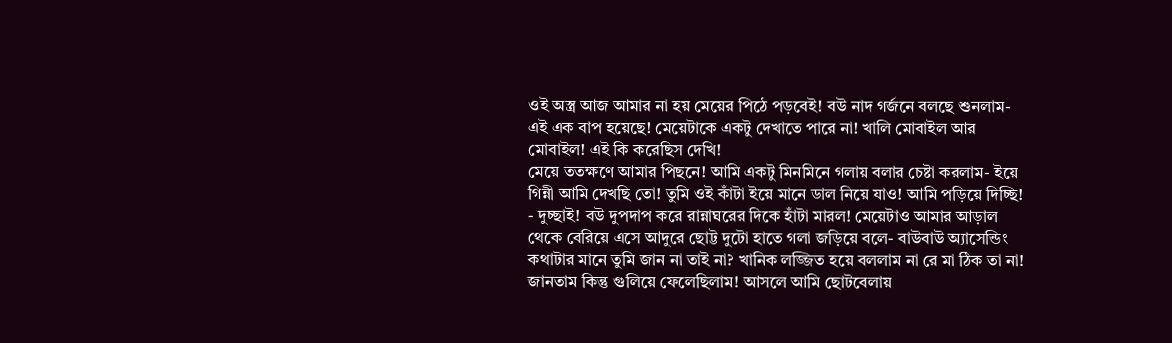ওই অস্ত্র আজ আমার না হয় মেয়ের পিঠে পড়বেই! বউ নাদ গর্জনে বলছে শুনলাম- এই এক বাপ হয়েছে! মেয়েটাকে একটু দেখাতে পারে না! খালি মোবাইল আর মোবাইল! এই কি করেছিস দেখি!
মেয়ে ততক্ষণে আমার পিছনে! আমি একটু মিনমিনে গলায় বলার চেষ্টা করলাম- ইয়ে গিন্নী আমি দেখছি তো! তুমি ওই কাঁটা ইয়ে মানে ডাল নিয়ে যাও! আমি পড়িয়ে দিচ্ছি!
- দুচ্ছাই! বউ দুপদাপ করে রান্নাঘরের দিকে হাঁটা মারল! মেয়েটাও আমার আড়াল থেকে বেরিয়ে এসে আদুরে ছোট্ট দুটো হাতে গলা জড়িয়ে বলে- বাউবাউ অ্যাসেন্ডিং কথাটার মানে তুমি জান না তাই না? খানিক লজ্জিত হয়ে বললাম না রে মা ঠিক তা না! জানতাম কিন্তু গুলিয়ে ফেলেছিলাম! আসলে আমি ছোটবেলায়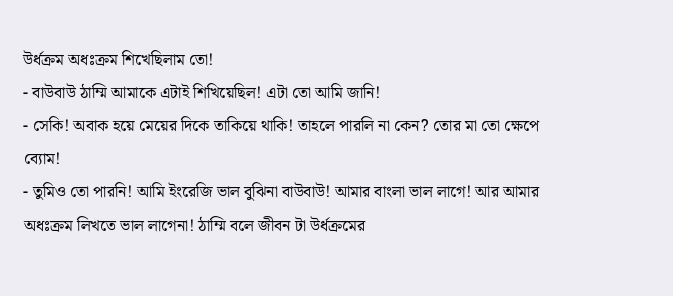উর্ধক্রম অধঃক্রম শিখেছিলাম তো!
- বাউবাউ ঠাম্মি আমাকে এটাই শিখিয়েছিল! এটা তো আমি জানি!
- সেকি! অবাক হয়ে মেয়ের দিকে তাকিয়ে থাকি! তাহলে পারলি না কেন? তোর মা তো ক্ষেপে ব্যোম!
- তুমিও তো পারনি! আমি ইংরেজি ভাল বুঝিনা বাউবাউ! আমার বাংলা ভাল লাগে! আর আমার অধঃক্রম লিখতে ভাল লাগেনা! ঠাম্মি বলে জীবন টা উর্ধক্রমের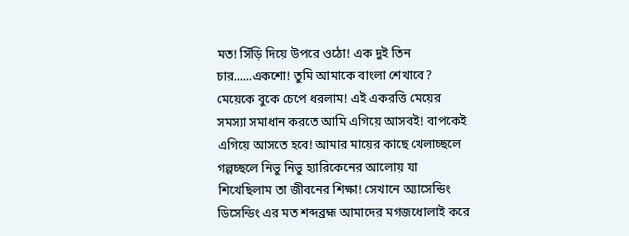মত! সিঁড়ি দিয়ে উপরে ওঠো! এক দুই তিন চার......একশো! তুমি আমাকে বাংলা শেখাবে?
মেয়েকে বুকে চেপে ধরলাম! এই একরত্তি মেয়ের সমস্যা সমাধান করতে আমি এগিয়ে আসবই! বাপকেই এগিয়ে আসতে হবে! আমার মায়ের কাছে খেলাচ্ছলে গল্পচ্ছলে নিভু নিভু হ্যারিকেনের আলোয় যা শিখেছিলাম তা জীবনের শিক্ষা! সেখানে অ্যাসেন্ডিং ডিসেন্ডিং এর মত শব্দব্রহ্ম আমাদের মগজধোলাই করে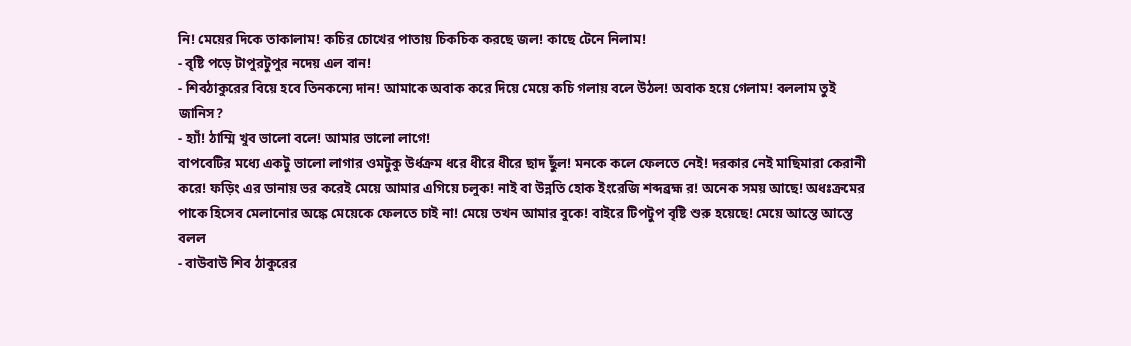নি! মেয়ের দিকে তাকালাম! কচির চোখের পাতায় চিকচিক করছে জল! কাছে টেনে নিলাম!
- বৃষ্টি পড়ে টাপুরটুপুর নদেয় এল বান!
- শিবঠাকুরের বিয়ে হবে তিনকন্যে দান! আমাকে অবাক করে দিয়ে মেয়ে কচি গলায় বলে উঠল! অবাক হয়ে গেলাম! বললাম তুই জানিস?
- হ্যাঁ! ঠাম্মি খুব ভালো বলে! আমার ভালো লাগে!
বাপবেটির মধ্যে একটু ভালো লাগার ওমটুকু উর্ধক্রম ধরে ধীরে ধীরে ছাদ ছুঁল! মনকে কলে ফেলতে নেই! দরকার নেই মাছিমারা কেরানী করে! ফড়িং এর ডানায় ভর করেই মেয়ে আমার এগিয়ে চলুক! নাই বা উন্নতি হোক ইংরেজি শব্দব্রহ্ম র! অনেক সময় আছে! অধঃক্রমের পাকে হিসেব মেলানোর অঙ্কে মেয়েকে ফেলতে চাই না! মেয়ে তখন আমার বুকে! বাইরে টিপটুপ বৃষ্টি শুরু হয়েছে! মেয়ে আস্তে আস্তে বলল
- বাউবাউ শিব ঠাকুরের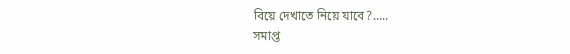বিয়ে দেখাতে নিয়ে যাবে?.....
সমাপ্ত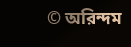© অরিন্দম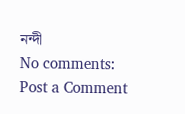নন্দী
No comments:
Post a Comment